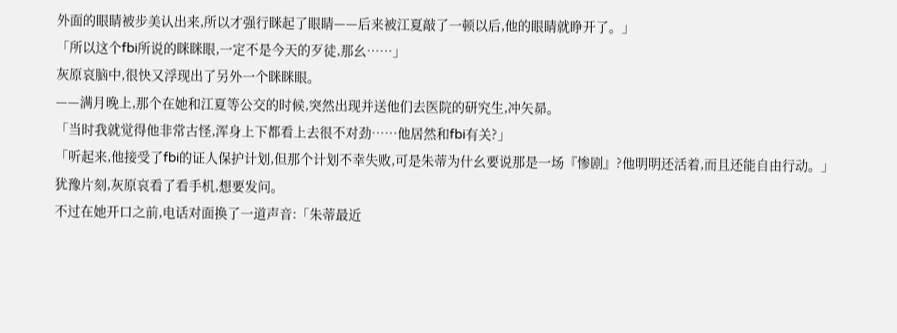外面的眼睛被步美认出来,所以才强行眯起了眼睛——后来被江夏敲了一顿以后,他的眼睛就睁开了。」
「所以这个fbi所说的眯眯眼,一定不是今天的歹徒,那幺……」
灰原哀脑中,很快又浮现出了另外一个眯眯眼。
——满月晚上,那个在她和江夏等公交的时候,突然出现并送他们去医院的研究生,冲矢昴。
「当时我就觉得他非常古怪,浑身上下都看上去很不对劲……他居然和fbi有关?」
「听起来,他接受了fbi的证人保护计划,但那个计划不幸失败,可是朱蒂为什幺要说那是一场『惨剧』?他明明还活着,而且还能自由行动。」
犹豫片刻,灰原哀看了看手机,想要发问。
不过在她开口之前,电话对面换了一道声音:「朱蒂最近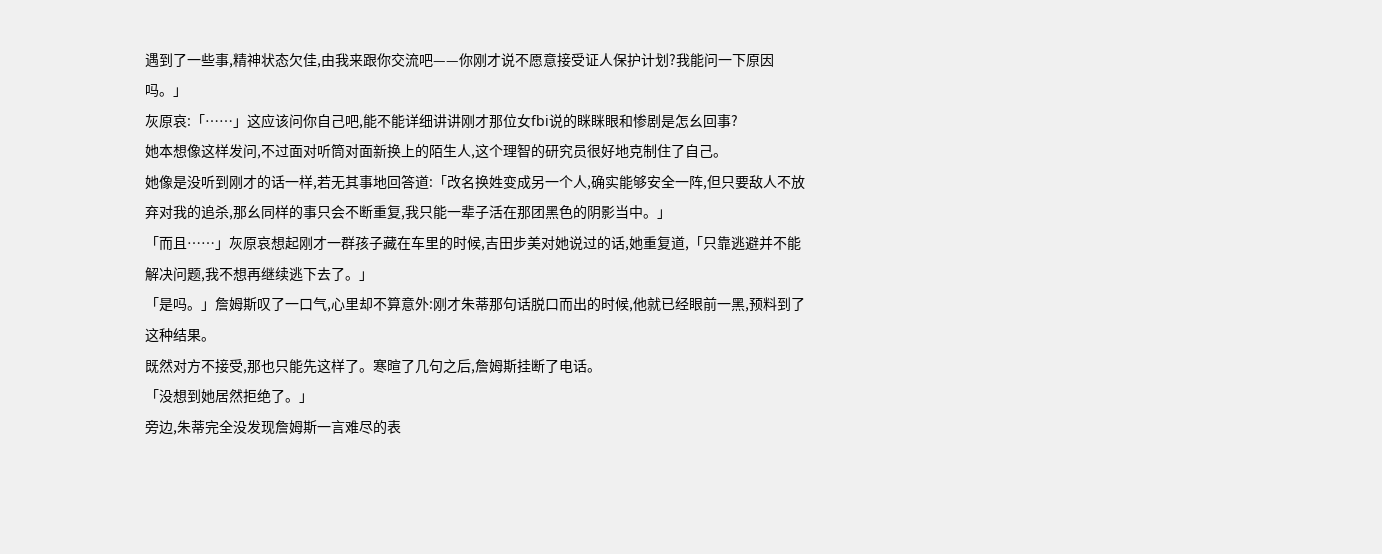遇到了一些事,精神状态欠佳,由我来跟你交流吧——你刚才说不愿意接受证人保护计划?我能问一下原因吗。」
灰原哀:「……」这应该问你自己吧,能不能详细讲讲刚才那位女fbi说的眯眯眼和惨剧是怎幺回事?
她本想像这样发问,不过面对听筒对面新换上的陌生人,这个理智的研究员很好地克制住了自己。
她像是没听到刚才的话一样,若无其事地回答道:「改名换姓变成另一个人,确实能够安全一阵,但只要敌人不放弃对我的追杀,那幺同样的事只会不断重复,我只能一辈子活在那团黑色的阴影当中。」
「而且……」灰原哀想起刚才一群孩子藏在车里的时候,吉田步美对她说过的话,她重复道,「只靠逃避并不能解决问题,我不想再继续逃下去了。」
「是吗。」詹姆斯叹了一口气,心里却不算意外:刚才朱蒂那句话脱口而出的时候,他就已经眼前一黑,预料到了这种结果。
既然对方不接受,那也只能先这样了。寒暄了几句之后,詹姆斯挂断了电话。
「没想到她居然拒绝了。」
旁边,朱蒂完全没发现詹姆斯一言难尽的表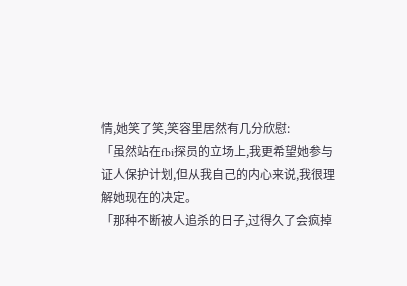情,她笑了笑,笑容里居然有几分欣慰:
「虽然站在fbi探员的立场上,我更希望她参与证人保护计划,但从我自己的内心来说,我很理解她现在的决定。
「那种不断被人追杀的日子,过得久了会疯掉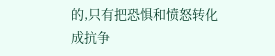的,只有把恐惧和愤怒转化成抗争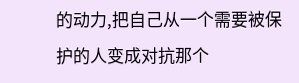的动力,把自己从一个需要被保护的人变成对抗那个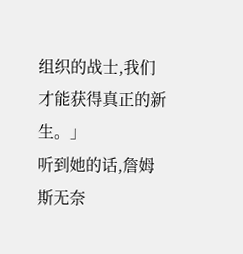组织的战士,我们才能获得真正的新生。」
听到她的话,詹姆斯无奈